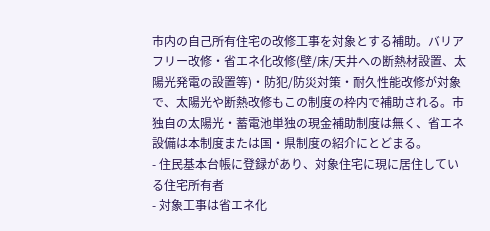市内の自己所有住宅の改修工事を対象とする補助。バリアフリー改修・省エネ化改修(壁/床/天井への断熱材設置、太陽光発電の設置等)・防犯/防災対策・耐久性能改修が対象で、太陽光や断熱改修もこの制度の枠内で補助される。市独自の太陽光・蓄電池単独の現金補助制度は無く、省エネ設備は本制度または国・県制度の紹介にとどまる。
- 住民基本台帳に登録があり、対象住宅に現に居住している住宅所有者
- 対象工事は省エネ化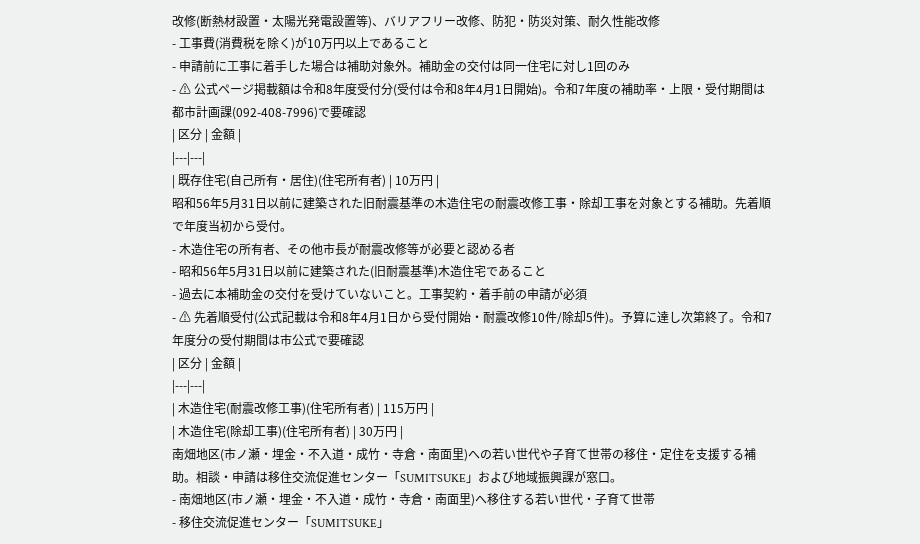改修(断熱材設置・太陽光発電設置等)、バリアフリー改修、防犯・防災対策、耐久性能改修
- 工事費(消費税を除く)が10万円以上であること
- 申請前に工事に着手した場合は補助対象外。補助金の交付は同一住宅に対し1回のみ
- ⚠ 公式ページ掲載額は令和8年度受付分(受付は令和8年4月1日開始)。令和7年度の補助率・上限・受付期間は都市計画課(092-408-7996)で要確認
| 区分 | 金額 |
|---|---|
| 既存住宅(自己所有・居住)(住宅所有者) | 10万円 |
昭和56年5月31日以前に建築された旧耐震基準の木造住宅の耐震改修工事・除却工事を対象とする補助。先着順で年度当初から受付。
- 木造住宅の所有者、その他市長が耐震改修等が必要と認める者
- 昭和56年5月31日以前に建築された(旧耐震基準)木造住宅であること
- 過去に本補助金の交付を受けていないこと。工事契約・着手前の申請が必須
- ⚠ 先着順受付(公式記載は令和8年4月1日から受付開始・耐震改修10件/除却5件)。予算に達し次第終了。令和7年度分の受付期間は市公式で要確認
| 区分 | 金額 |
|---|---|
| 木造住宅(耐震改修工事)(住宅所有者) | 115万円 |
| 木造住宅(除却工事)(住宅所有者) | 30万円 |
南畑地区(市ノ瀬・埋金・不入道・成竹・寺倉・南面里)への若い世代や子育て世帯の移住・定住を支援する補助。相談・申請は移住交流促進センター「SUMITSUKE」および地域振興課が窓口。
- 南畑地区(市ノ瀬・埋金・不入道・成竹・寺倉・南面里)へ移住する若い世代・子育て世帯
- 移住交流促進センター「SUMITSUKE」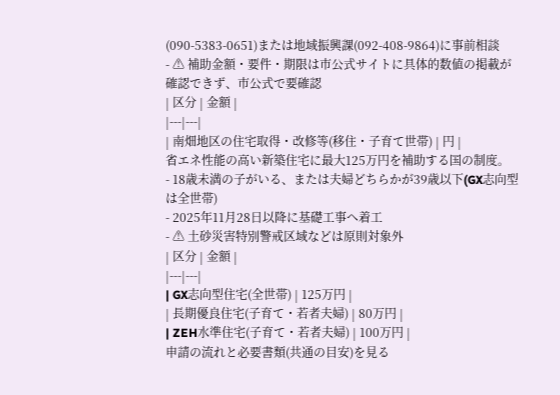(090-5383-0651)または地域振興課(092-408-9864)に事前相談
- ⚠ 補助金額・要件・期限は市公式サイトに具体的数値の掲載が確認できず、市公式で要確認
| 区分 | 金額 |
|---|---|
| 南畑地区の住宅取得・改修等(移住・子育て世帯) | 円 |
省エネ性能の高い新築住宅に最大125万円を補助する国の制度。
- 18歳未満の子がいる、または夫婦どちらかが39歳以下(GX志向型は全世帯)
- 2025年11月28日以降に基礎工事へ着工
- ⚠ 土砂災害特別警戒区域などは原則対象外
| 区分 | 金額 |
|---|---|
| GX志向型住宅(全世帯) | 125万円 |
| 長期優良住宅(子育て・若者夫婦) | 80万円 |
| ZEH水準住宅(子育て・若者夫婦) | 100万円 |
申請の流れと必要書類(共通の目安)を見る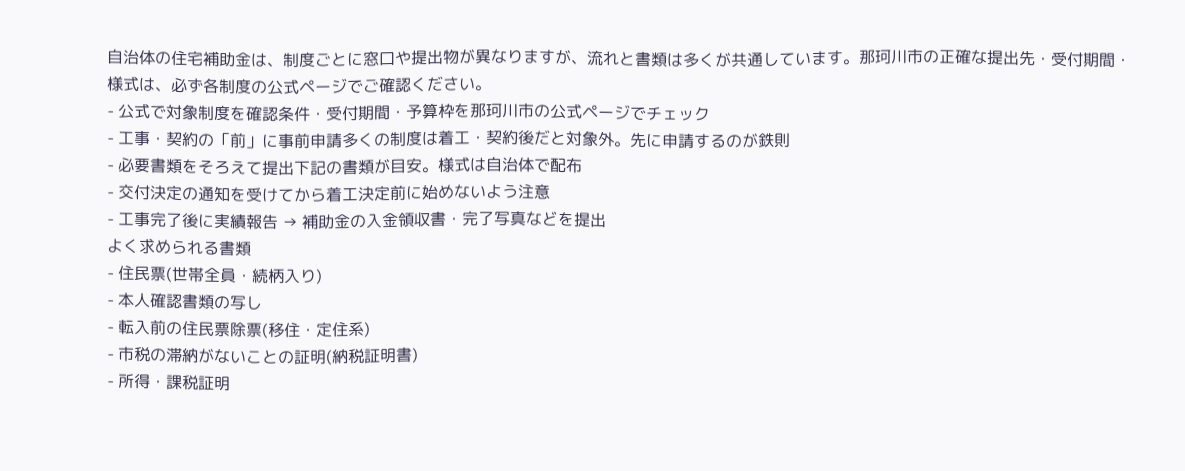自治体の住宅補助金は、制度ごとに窓口や提出物が異なりますが、流れと書類は多くが共通しています。那珂川市の正確な提出先・受付期間・様式は、必ず各制度の公式ページでご確認ください。
- 公式で対象制度を確認条件・受付期間・予算枠を那珂川市の公式ページでチェック
- 工事・契約の「前」に事前申請多くの制度は着工・契約後だと対象外。先に申請するのが鉄則
- 必要書類をそろえて提出下記の書類が目安。様式は自治体で配布
- 交付決定の通知を受けてから着工決定前に始めないよう注意
- 工事完了後に実績報告 → 補助金の入金領収書・完了写真などを提出
よく求められる書類
- 住民票(世帯全員・続柄入り)
- 本人確認書類の写し
- 転入前の住民票除票(移住・定住系)
- 市税の滞納がないことの証明(納税証明書)
- 所得・課税証明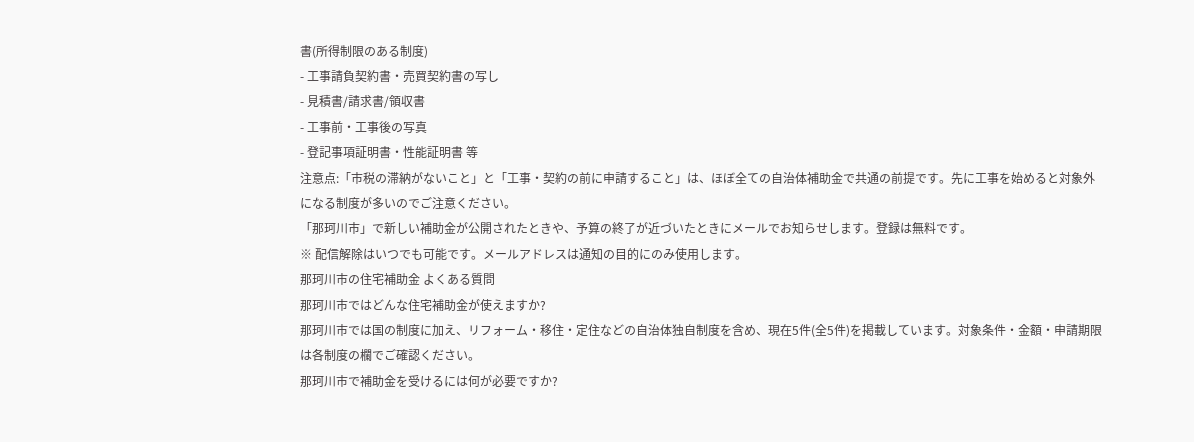書(所得制限のある制度)
- 工事請負契約書・売買契約書の写し
- 見積書/請求書/領収書
- 工事前・工事後の写真
- 登記事項証明書・性能証明書 等
注意点:「市税の滞納がないこと」と「工事・契約の前に申請すること」は、ほぼ全ての自治体補助金で共通の前提です。先に工事を始めると対象外になる制度が多いのでご注意ください。
「那珂川市」で新しい補助金が公開されたときや、予算の終了が近づいたときにメールでお知らせします。登録は無料です。
※ 配信解除はいつでも可能です。メールアドレスは通知の目的にのみ使用します。
那珂川市の住宅補助金 よくある質問
那珂川市ではどんな住宅補助金が使えますか?
那珂川市では国の制度に加え、リフォーム・移住・定住などの自治体独自制度を含め、現在5件(全5件)を掲載しています。対象条件・金額・申請期限は各制度の欄でご確認ください。
那珂川市で補助金を受けるには何が必要ですか?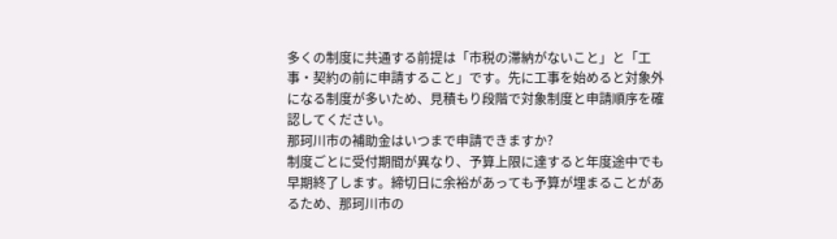多くの制度に共通する前提は「市税の滞納がないこと」と「工事・契約の前に申請すること」です。先に工事を始めると対象外になる制度が多いため、見積もり段階で対象制度と申請順序を確認してください。
那珂川市の補助金はいつまで申請できますか?
制度ごとに受付期間が異なり、予算上限に達すると年度途中でも早期終了します。締切日に余裕があっても予算が埋まることがあるため、那珂川市の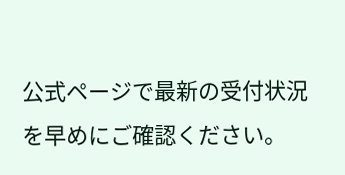公式ページで最新の受付状況を早めにご確認ください。